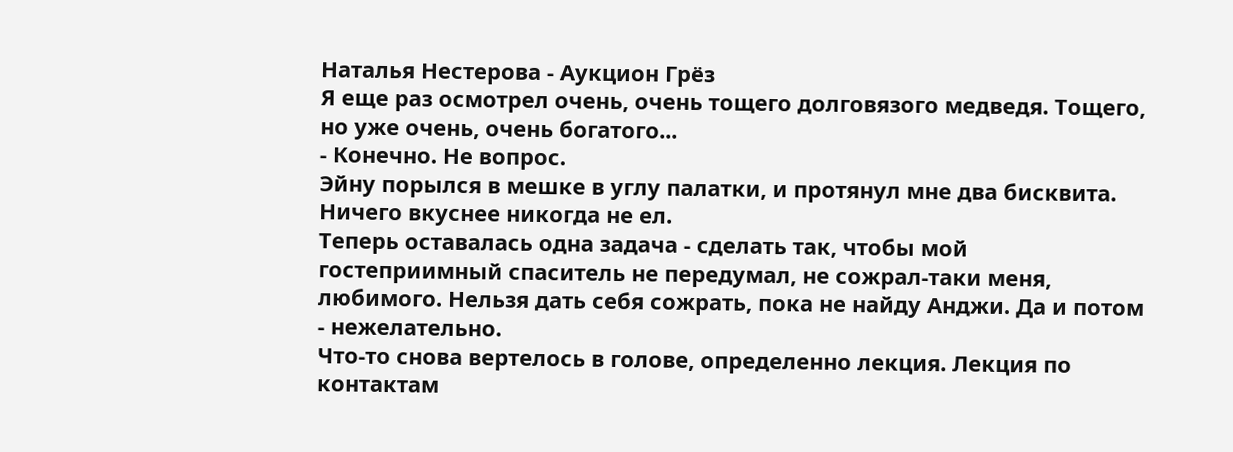Наталья Нестерова - Аукцион Грёз
Я еще раз осмотрел очень, очень тощего долговязого медведя. Тощего, но уже очень, очень богатого...
- Конечно. Не вопрос.
Эйну порылся в мешке в углу палатки, и протянул мне два бисквита. Ничего вкуснее никогда не ел.
Теперь оставалась одна задача - сделать так, чтобы мой гостеприимный спаситель не передумал, не сожрал-таки меня, любимого. Нельзя дать себя сожрать, пока не найду Анджи. Да и потом - нежелательно.
Что-то снова вертелось в голове, определенно лекция. Лекция по контактам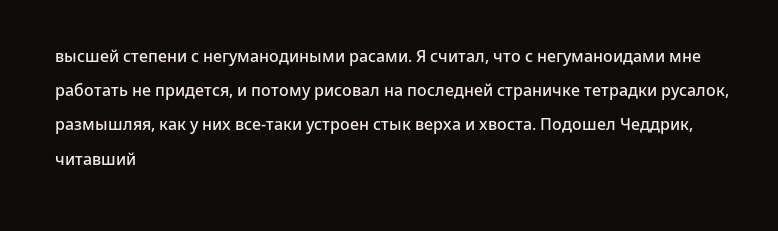высшей степени с негуманодиными расами. Я считал, что с негуманоидами мне работать не придется, и потому рисовал на последней страничке тетрадки русалок, размышляя, как у них все-таки устроен стык верха и хвоста. Подошел Чеддрик, читавший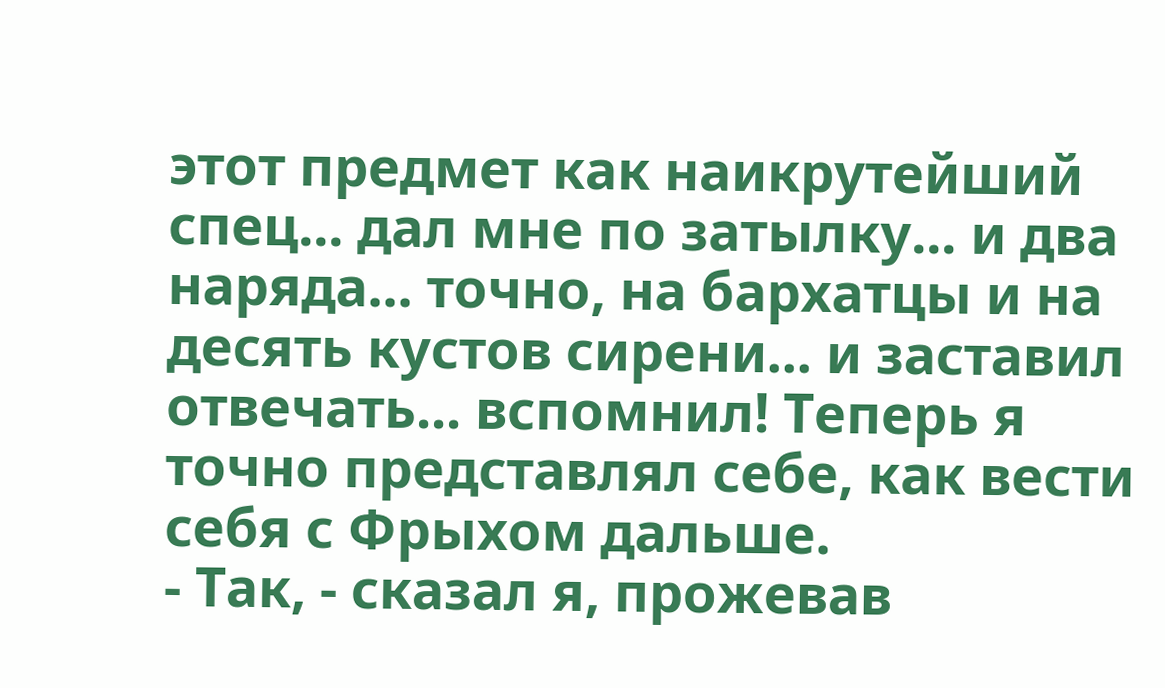этот предмет как наикрутейший спец... дал мне по затылку... и два наряда... точно, на бархатцы и на десять кустов сирени... и заставил отвечать... вспомнил! Теперь я точно представлял себе, как вести себя с Фрыхом дальше.
- Так, - сказал я, прожевав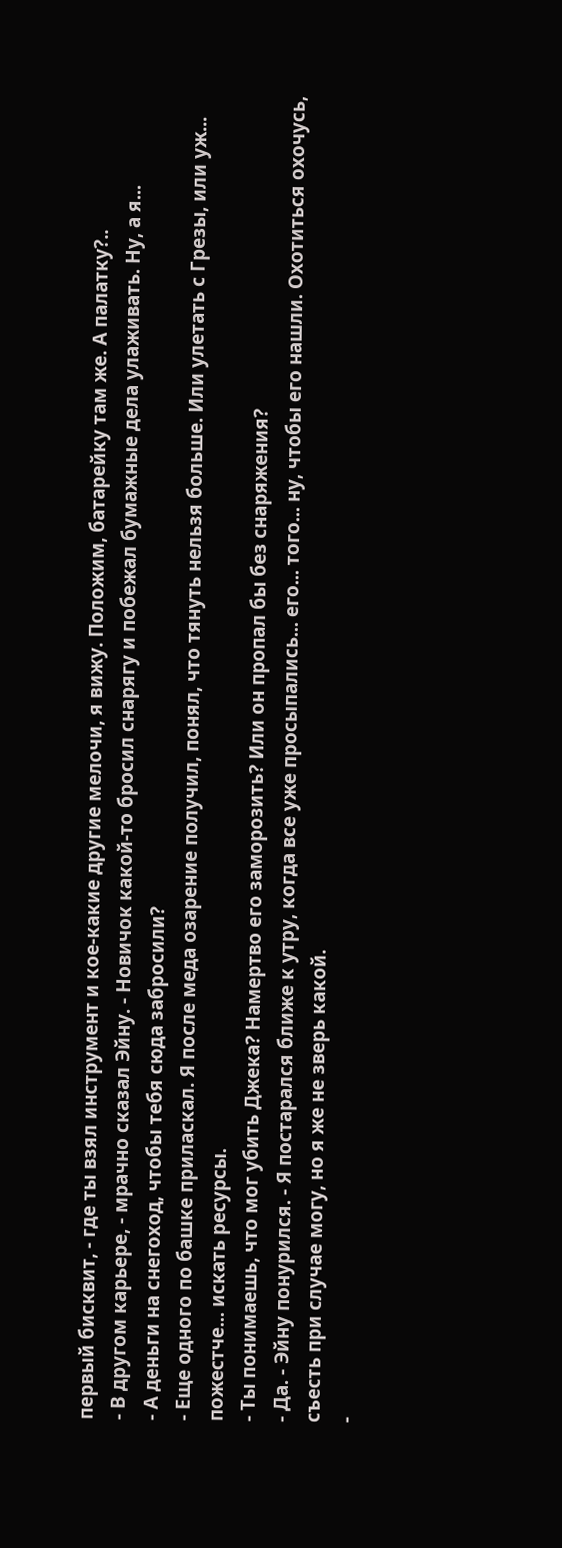первый бисквит, - где ты взял инструмент и кое-какие другие мелочи, я вижу. Положим, батарейку там же. А палатку?..
- В другом карьере, - мрачно сказал Эйну. - Новичок какой-то бросил снарягу и побежал бумажные дела улаживать. Ну, а я...
- А деньги на снегоход, чтобы тебя сюда забросили?
- Еще одного по башке приласкал. Я после меда озарение получил, понял, что тянуть нельзя больше. Или улетать с Грезы, или уж... пожестче... искать ресурсы.
- Ты понимаешь, что мог убить Джека? Намертво его заморозить? Или он пропал бы без снаряжения?
- Да. - Эйну понурился. - Я постарался ближе к утру, когда все уже просыпались... его... того... ну, чтобы его нашли. Охотиться охочусь, съесть при случае могу, но я же не зверь какой.
-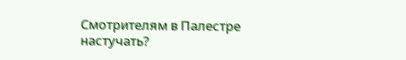Смотрителям в Палестре настучать?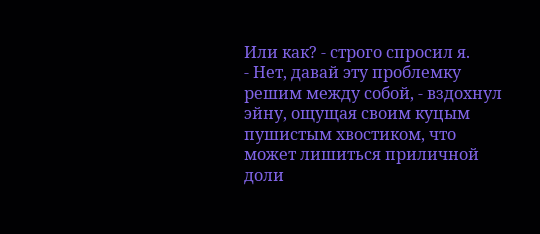Или как? - строго спросил я.
- Нет, давай эту проблемку решим между собой, - вздохнул эйну, ощущая своим куцым пушистым хвостиком, что может лишиться приличной доли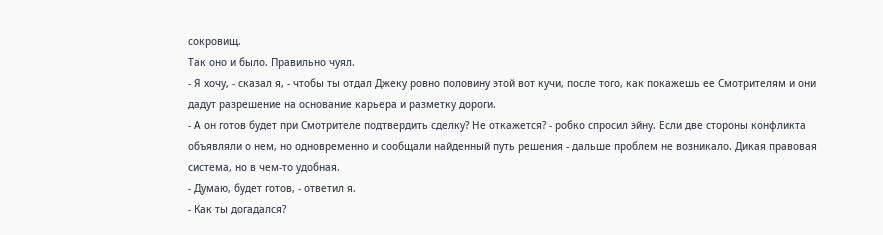сокровищ.
Так оно и было. Правильно чуял.
- Я хочу, - сказал я, - чтобы ты отдал Джеку ровно половину этой вот кучи, после того, как покажешь ее Смотрителям и они дадут разрешение на основание карьера и разметку дороги.
- А он готов будет при Смотрителе подтвердить сделку? Не откажется? - робко спросил эйну. Если две стороны конфликта объявляли о нем, но одновременно и сообщали найденный путь решения - дальше проблем не возникало. Дикая правовая система, но в чем-то удобная.
- Думаю, будет готов, - ответил я.
- Как ты догадался?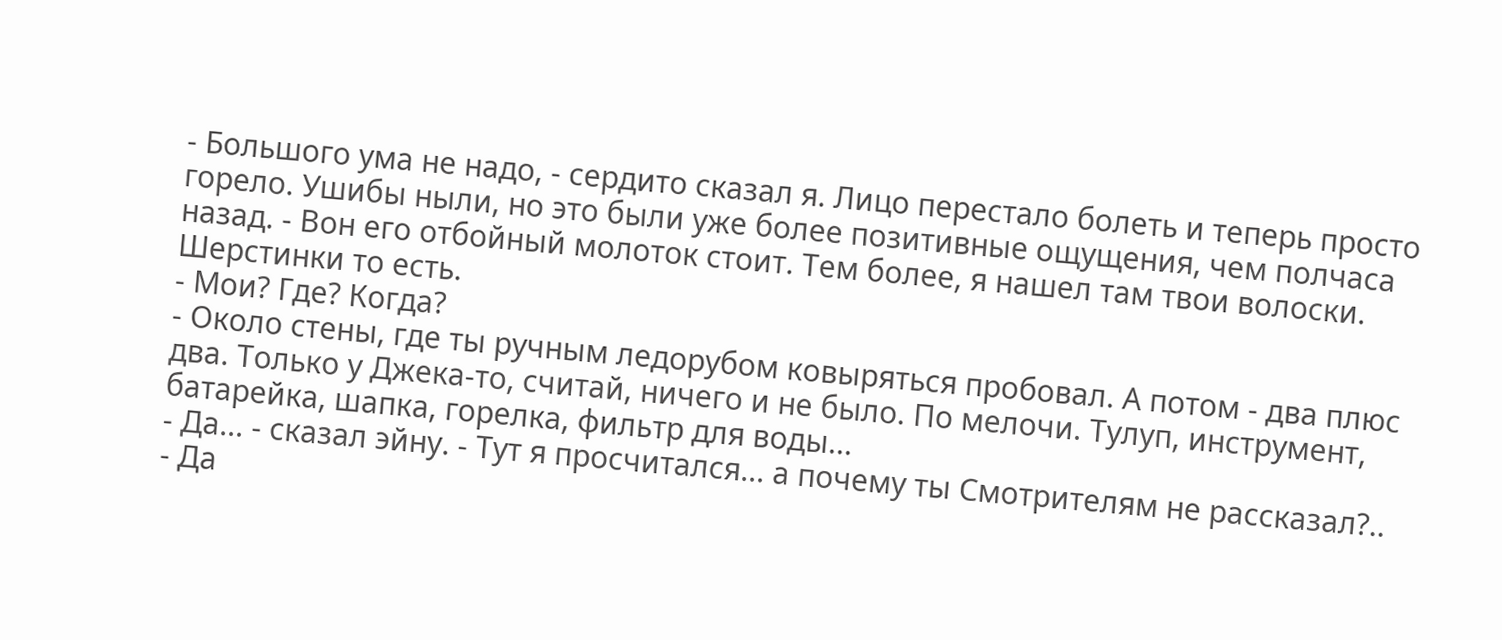- Большого ума не надо, - сердито сказал я. Лицо перестало болеть и теперь просто горело. Ушибы ныли, но это были уже более позитивные ощущения, чем полчаса назад. - Вон его отбойный молоток стоит. Тем более, я нашел там твои волоски. Шерстинки то есть.
- Мои? Где? Когда?
- Около стены, где ты ручным ледорубом ковыряться пробовал. А потом - два плюс два. Только у Джека-то, считай, ничего и не было. По мелочи. Тулуп, инструмент, батарейка, шапка, горелка, фильтр для воды...
- Да... - сказал эйну. - Тут я просчитался... а почему ты Смотрителям не рассказал?..
- Да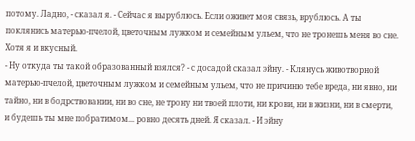потому. Ладно, - сказал я. - Сейчас я вырублюсь. Если оживет моя связь, врублюсь. А ты поклянись матерью-пчелой, цветочным лужком и семейным ульем, что не тронешь меня во сне. Хотя я и вкусный.
- Ну откуда ты такой образованный взялся? - с досадой сказал эйну. - Клянусь животворной матерью-пчелой, цветочным лужком и семейным ульем, что не причиню тебе вреда, ни явно, ни тайно, ни в бодрствовании, ни во сне, не трону ни твоей плоти, ни крови, ни в жизни, ни в смерти, и будешь ты мне побратимом... ровно десять дней. Я сказал. - И эйну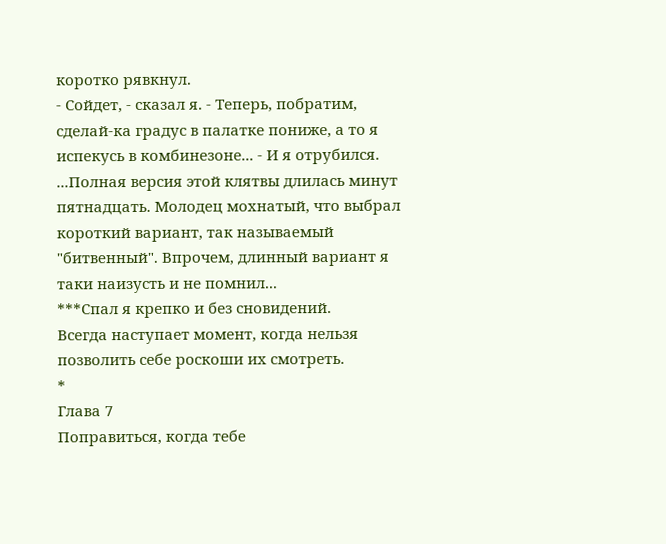коротко рявкнул.
- Сойдет, - сказал я. - Теперь, побратим, сделай-ка градус в палатке пониже, а то я испекусь в комбинезоне... - И я отрубился.
...Полная версия этой клятвы длилась минут пятнадцать. Молодец мохнатый, что выбрал короткий вариант, так называемый "битвенный". Впрочем, длинный вариант я таки наизусть и не помнил...
***Спал я крепко и без сновидений.
Всегда наступает момент, когда нельзя позволить себе роскоши их смотреть.
*
Глава 7
Поправиться, когда тебе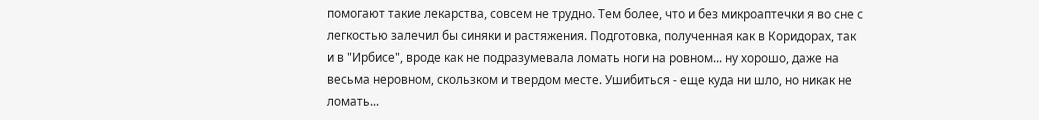помогают такие лекарства, совсем не трудно. Тем более, что и без микроаптечки я во сне с легкостью залечил бы синяки и растяжения. Подготовка, полученная как в Коридорах, так и в "Ирбисе", вроде как не подразумевала ломать ноги на ровном... ну хорошо, даже на весьма неровном, скользком и твердом месте. Ушибиться - еще куда ни шло, но никак не ломать...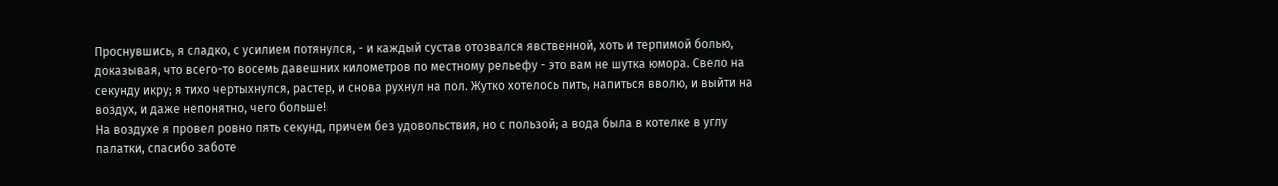Проснувшись, я сладко, с усилием потянулся, - и каждый сустав отозвался явственной, хоть и терпимой болью, доказывая, что всего-то восемь давешних километров по местному рельефу - это вам не шутка юмора. Свело на секунду икру; я тихо чертыхнулся, растер, и снова рухнул на пол. Жутко хотелось пить, напиться вволю, и выйти на воздух, и даже непонятно, чего больше!
На воздухе я провел ровно пять секунд, причем без удовольствия, но с пользой; а вода была в котелке в углу палатки, спасибо заботе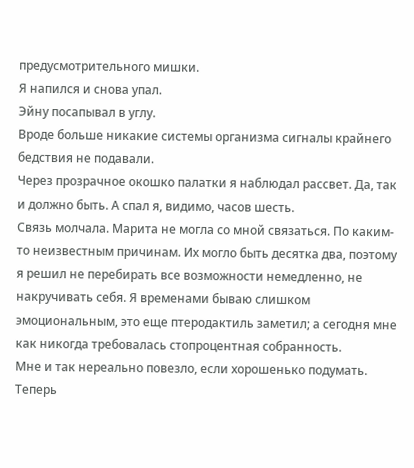предусмотрительного мишки.
Я напился и снова упал.
Эйну посапывал в углу.
Вроде больше никакие системы организма сигналы крайнего бедствия не подавали.
Через прозрачное окошко палатки я наблюдал рассвет. Да, так и должно быть. А спал я, видимо, часов шесть.
Связь молчала. Марита не могла со мной связаться. По каким-то неизвестным причинам. Их могло быть десятка два, поэтому я решил не перебирать все возможности немедленно, не накручивать себя. Я временами бываю слишком эмоциональным, это еще птеродактиль заметил; а сегодня мне как никогда требовалась стопроцентная собранность.
Мне и так нереально повезло, если хорошенько подумать.
Теперь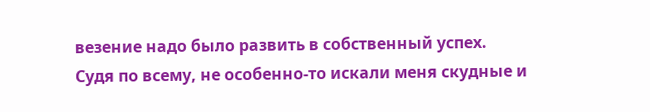везение надо было развить в собственный успех.
Судя по всему, не особенно-то искали меня скудные и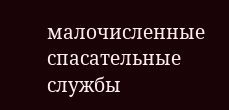малочисленные спасательные службы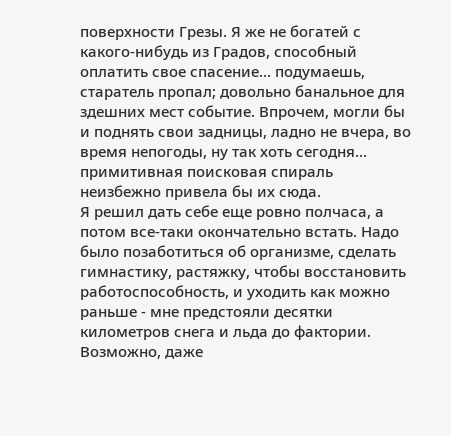поверхности Грезы. Я же не богатей с какого-нибудь из Градов, способный оплатить свое спасение... подумаешь, старатель пропал; довольно банальное для здешних мест событие. Впрочем, могли бы и поднять свои задницы, ладно не вчера, во время непогоды, ну так хоть сегодня... примитивная поисковая спираль неизбежно привела бы их сюда.
Я решил дать себе еще ровно полчаса, а потом все-таки окончательно встать. Надо было позаботиться об организме, сделать гимнастику, растяжку, чтобы восстановить работоспособность, и уходить как можно раньше - мне предстояли десятки километров снега и льда до фактории. Возможно, даже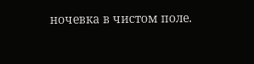ночевка в чистом поле.